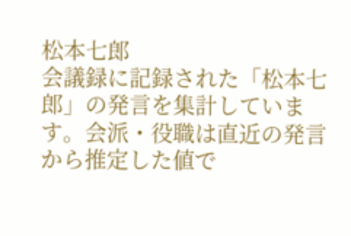松本七郎
会議録に記録された「松本七郎」の発言を集計しています。会派・役職は直近の発言から推定した値で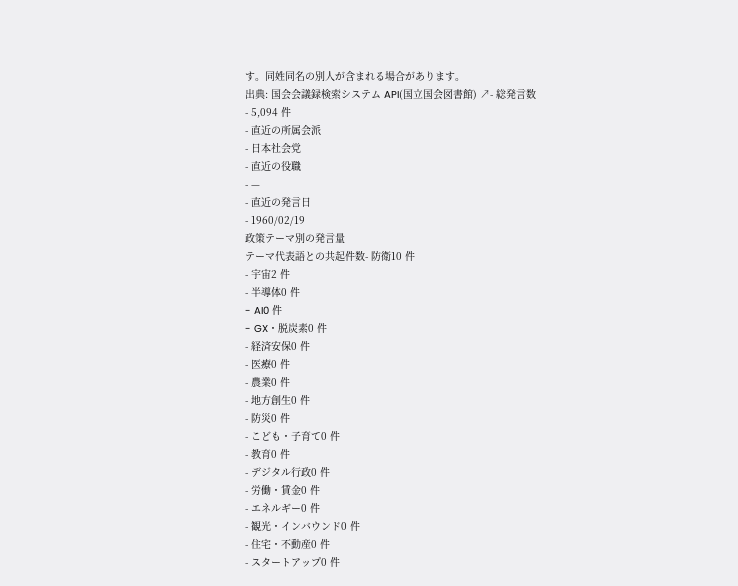す。同姓同名の別人が含まれる場合があります。
出典: 国会会議録検索システム API(国立国会図書館) ↗- 総発言数
- 5,094 件
- 直近の所属会派
- 日本社会党
- 直近の役職
- —
- 直近の発言日
- 1960/02/19
政策テーマ別の発言量
テーマ代表語との共起件数- 防衛10 件
- 宇宙2 件
- 半導体0 件
- AI0 件
- GX・脱炭素0 件
- 経済安保0 件
- 医療0 件
- 農業0 件
- 地方創生0 件
- 防災0 件
- こども・子育て0 件
- 教育0 件
- デジタル行政0 件
- 労働・賃金0 件
- エネルギー0 件
- 観光・インバウンド0 件
- 住宅・不動産0 件
- スタートアップ0 件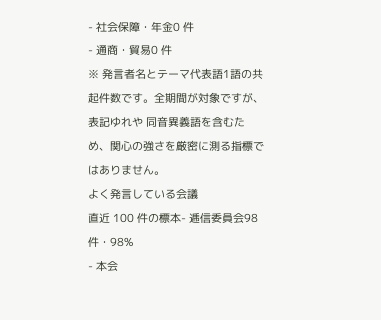- 社会保障・年金0 件
- 通商・貿易0 件
※ 発言者名とテーマ代表語1語の共起件数です。全期間が対象ですが、表記ゆれや 同音異義語を含むため、関心の強さを厳密に測る指標ではありません。
よく発言している会議
直近 100 件の標本- 逓信委員会98 件・98%
- 本会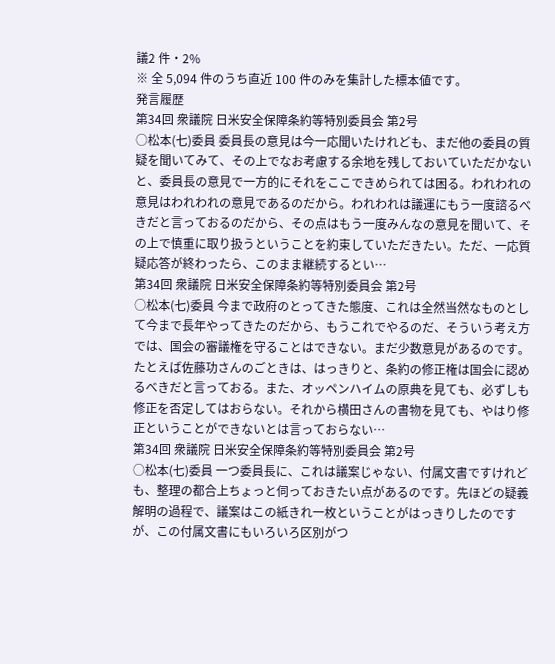議2 件・2%
※ 全 5,094 件のうち直近 100 件のみを集計した標本値です。
発言履歴
第34回 衆議院 日米安全保障条約等特別委員会 第2号
○松本(七)委員 委員長の意見は今一応聞いたけれども、まだ他の委員の質疑を聞いてみて、その上でなお考慮する余地を残しておいていただかないと、委員長の意見で一方的にそれをここできめられては困る。われわれの意見はわれわれの意見であるのだから。われわれは議運にもう一度諮るべきだと言っておるのだから、その点はもう一度みんなの意見を聞いて、その上で慎重に取り扱うということを約束していただきたい。ただ、一応質疑応答が終わったら、このまま継続するとい…
第34回 衆議院 日米安全保障条約等特別委員会 第2号
○松本(七)委員 今まで政府のとってきた態度、これは全然当然なものとして今まで長年やってきたのだから、もうこれでやるのだ、そういう考え方では、国会の審議権を守ることはできない。まだ少数意見があるのです。たとえば佐藤功さんのごときは、はっきりと、条約の修正権は国会に認めるべきだと言っておる。また、オッペンハイムの原典を見ても、必ずしも修正を否定してはおらない。それから横田さんの書物を見ても、やはり修正ということができないとは言っておらない…
第34回 衆議院 日米安全保障条約等特別委員会 第2号
○松本(七)委員 一つ委員長に、これは議案じゃない、付属文書ですけれども、整理の都合上ちょっと伺っておきたい点があるのです。先ほどの疑義解明の過程で、議案はこの紙きれ一枚ということがはっきりしたのですが、この付属文書にもいろいろ区別がつ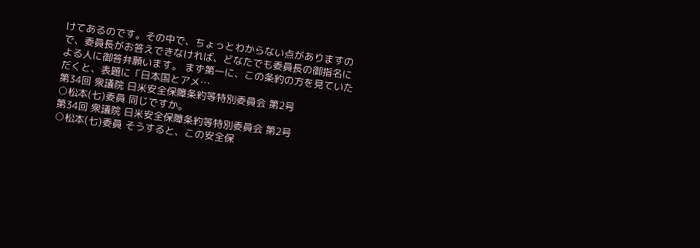けてあるのです。その中で、ちょっとわからない点がありますので、委員長がお答えできなければ、どなたでも委員長の御指名による人に御答弁願います。 まず第一に、この条約の方を見ていただくと、表題に「日本国とアメ…
第34回 衆議院 日米安全保障条約等特別委員会 第2号
○松本(七)委員 同じですか。
第34回 衆議院 日米安全保障条約等特別委員会 第2号
○松本(七)委員 そうすると、この安全保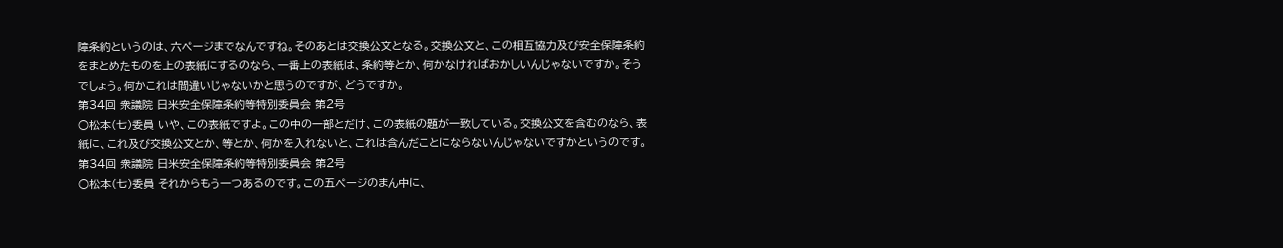障条約というのは、六ページまでなんですね。そのあとは交換公文となる。交換公文と、この相互協力及び安全保障条約をまとめたものを上の表紙にするのなら、一番上の表紙は、条約等とか、何かなければおかしいんじゃないですか。そうでしょう。何かこれは間違いじゃないかと思うのですが、どうですか。
第34回 衆議院 日米安全保障条約等特別委員会 第2号
○松本(七)委員 いや、この表紙ですよ。この中の一部とだけ、この表紙の題が一致している。交換公文を含むのなら、表紙に、これ及び交換公文とか、等とか、何かを入れないと、これは含んだことにならないんじゃないですかというのです。
第34回 衆議院 日米安全保障条約等特別委員会 第2号
○松本(七)委員 それからもう一つあるのです。この五ページのまん中に、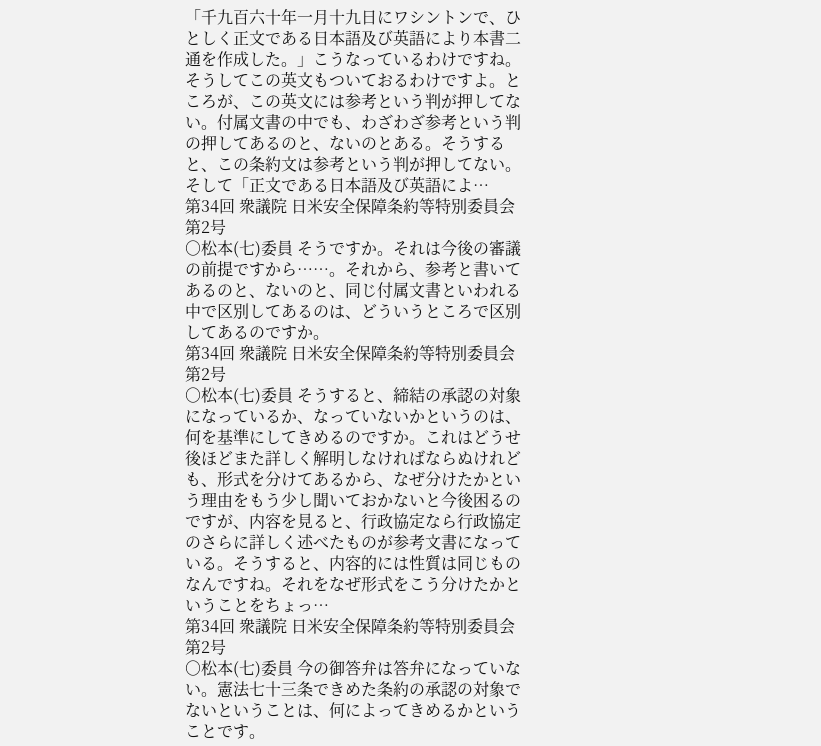「千九百六十年一月十九日にワシントンで、ひとしく正文である日本語及び英語により本書二通を作成した。」こうなっているわけですね。そうしてこの英文もついておるわけですよ。ところが、この英文には参考という判が押してない。付属文書の中でも、わざわざ参考という判の押してあるのと、ないのとある。そうすると、この条約文は参考という判が押してない。そして「正文である日本語及び英語によ…
第34回 衆議院 日米安全保障条約等特別委員会 第2号
○松本(七)委員 そうですか。それは今後の審議の前提ですから……。それから、参考と書いてあるのと、ないのと、同じ付属文書といわれる中で区別してあるのは、どういうところで区別してあるのですか。
第34回 衆議院 日米安全保障条約等特別委員会 第2号
○松本(七)委員 そうすると、締結の承認の対象になっているか、なっていないかというのは、何を基準にしてきめるのですか。これはどうせ後ほどまた詳しく解明しなければならぬけれども、形式を分けてあるから、なぜ分けたかという理由をもう少し聞いておかないと今後困るのですが、内容を見ると、行政協定なら行政協定のさらに詳しく述べたものが参考文書になっている。そうすると、内容的には性質は同じものなんですね。それをなぜ形式をこう分けたかということをちょっ…
第34回 衆議院 日米安全保障条約等特別委員会 第2号
○松本(七)委員 今の御答弁は答弁になっていない。憲法七十三条できめた条約の承認の対象でないということは、何によってきめるかということです。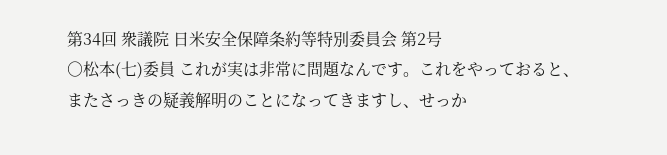第34回 衆議院 日米安全保障条約等特別委員会 第2号
○松本(七)委員 これが実は非常に問題なんです。これをやっておると、またさっきの疑義解明のことになってきますし、せっか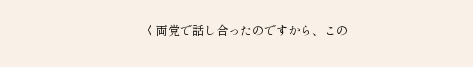く両党で話し合ったのですから、この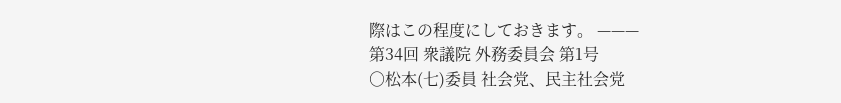際はこの程度にしておきます。 ———
第34回 衆議院 外務委員会 第1号
○松本(七)委員 社会党、民主社会党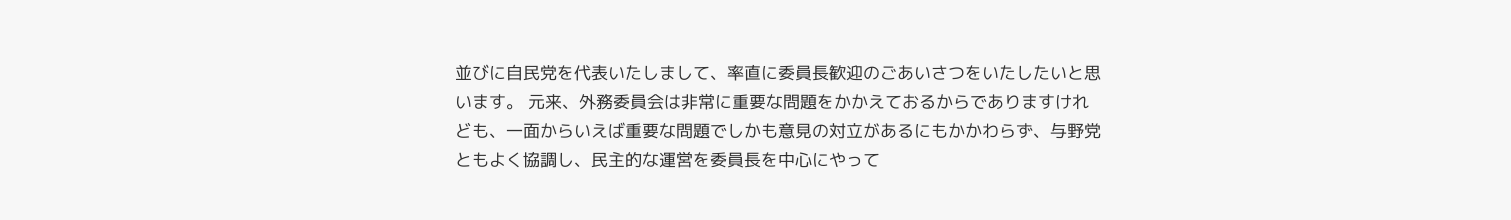並びに自民党を代表いたしまして、率直に委員長歓迎のごあいさつをいたしたいと思います。 元来、外務委員会は非常に重要な問題をかかえておるからでありますけれども、一面からいえば重要な問題でしかも意見の対立があるにもかかわらず、与野党ともよく協調し、民主的な運営を委員長を中心にやって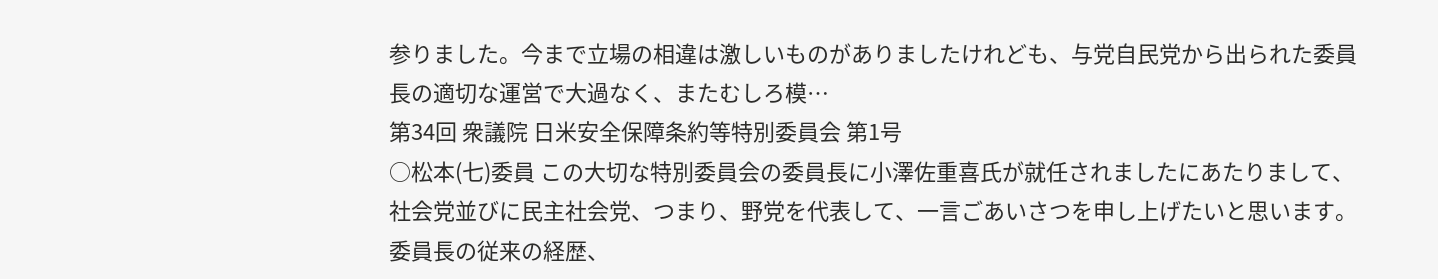参りました。今まで立場の相違は激しいものがありましたけれども、与党自民党から出られた委員長の適切な運営で大過なく、またむしろ模…
第34回 衆議院 日米安全保障条約等特別委員会 第1号
○松本(七)委員 この大切な特別委員会の委員長に小澤佐重喜氏が就任されましたにあたりまして、社会党並びに民主社会党、つまり、野党を代表して、一言ごあいさつを申し上げたいと思います。 委員長の従来の経歴、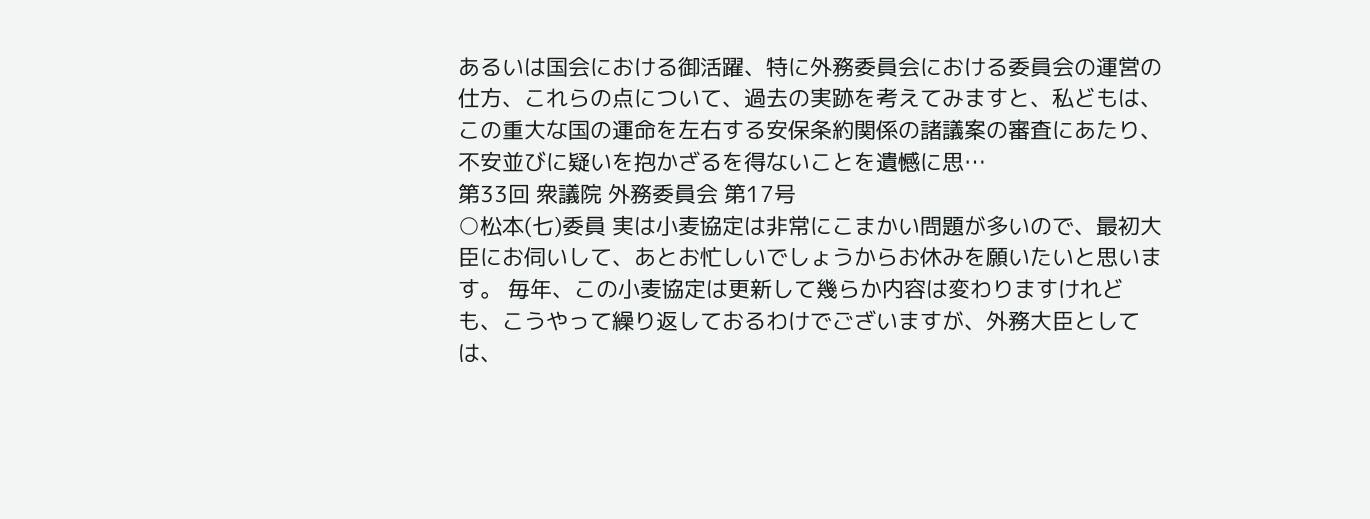あるいは国会における御活躍、特に外務委員会における委員会の運営の仕方、これらの点について、過去の実跡を考えてみますと、私どもは、この重大な国の運命を左右する安保条約関係の諸議案の審査にあたり、不安並びに疑いを抱かざるを得ないことを遺憾に思…
第33回 衆議院 外務委員会 第17号
○松本(七)委員 実は小麦協定は非常にこまかい問題が多いので、最初大臣にお伺いして、あとお忙しいでしょうからお休みを願いたいと思います。 毎年、この小麦協定は更新して幾らか内容は変わりますけれども、こうやって繰り返しておるわけでございますが、外務大臣としては、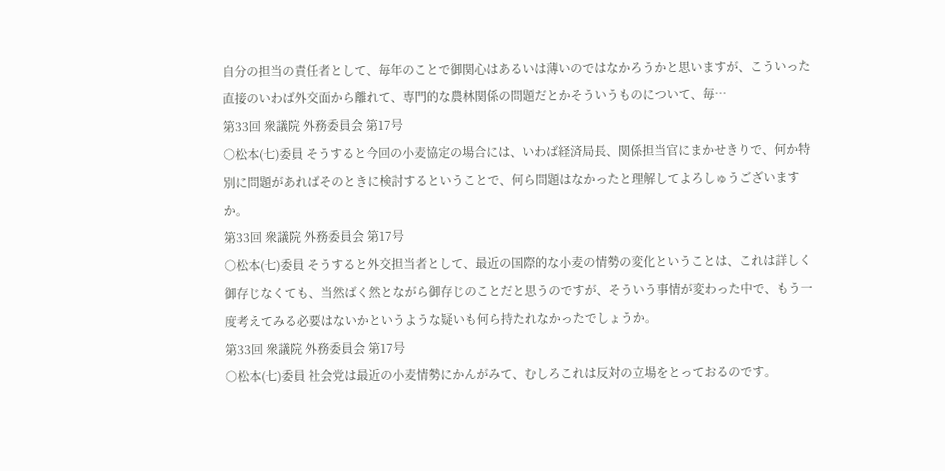自分の担当の責任者として、毎年のことで御関心はあるいは薄いのではなかろうかと思いますが、こういった直接のいわば外交面から離れて、専門的な農林関係の問題だとかそういうものについて、毎…
第33回 衆議院 外務委員会 第17号
○松本(七)委員 そうすると今回の小麦協定の場合には、いわば経済局長、関係担当官にまかせきりで、何か特別に問題があればそのときに検討するということで、何ら問題はなかったと理解してよろしゅうございますか。
第33回 衆議院 外務委員会 第17号
○松本(七)委員 そうすると外交担当者として、最近の国際的な小麦の情勢の変化ということは、これは詳しく御存じなくても、当然ばく然とながら御存じのことだと思うのですが、そういう事情が変わった中で、もう一度考えてみる必要はないかというような疑いも何ら持たれなかったでしょうか。
第33回 衆議院 外務委員会 第17号
○松本(七)委員 社会党は最近の小麦情勢にかんがみて、むしろこれは反対の立場をとっておるのです。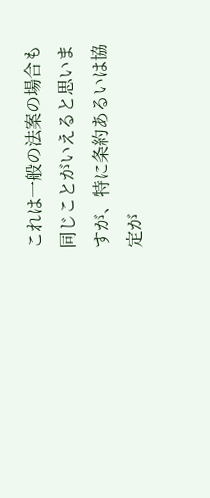これは一般の法案の場合も同じことがいえると思いますが、特に条約あるいは協定が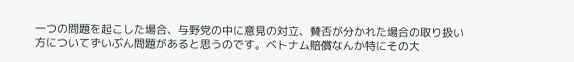一つの問題を起こした場合、与野党の中に意見の対立、賛否が分かれた場合の取り扱い方についてずいぶん問題があると思うのです。ベトナム賠償なんか特にその大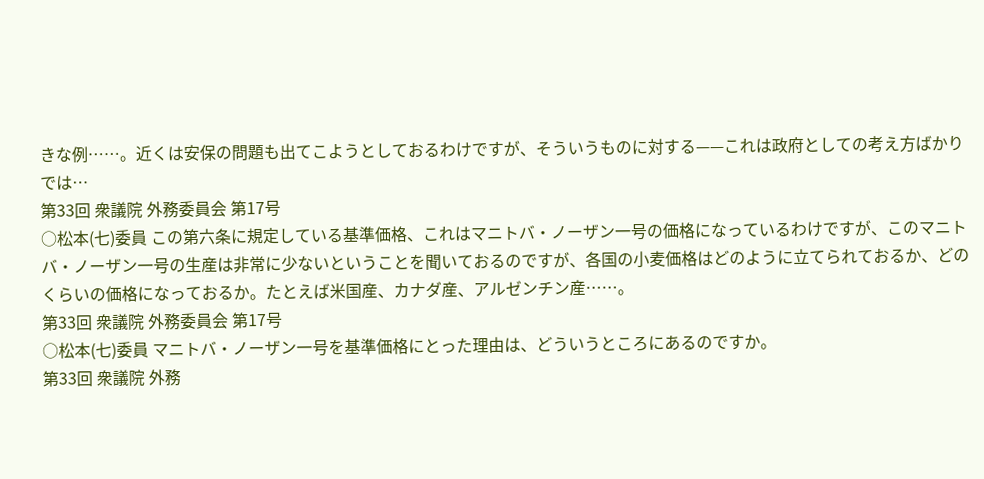きな例……。近くは安保の問題も出てこようとしておるわけですが、そういうものに対する——これは政府としての考え方ばかりでは…
第33回 衆議院 外務委員会 第17号
○松本(七)委員 この第六条に規定している基準価格、これはマニトバ・ノーザン一号の価格になっているわけですが、このマニトバ・ノーザン一号の生産は非常に少ないということを聞いておるのですが、各国の小麦価格はどのように立てられておるか、どのくらいの価格になっておるか。たとえば米国産、カナダ産、アルゼンチン産……。
第33回 衆議院 外務委員会 第17号
○松本(七)委員 マニトバ・ノーザン一号を基準価格にとった理由は、どういうところにあるのですか。
第33回 衆議院 外務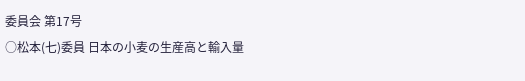委員会 第17号
○松本(七)委員 日本の小麦の生産高と輸入量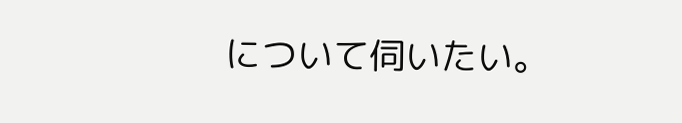について伺いたい。